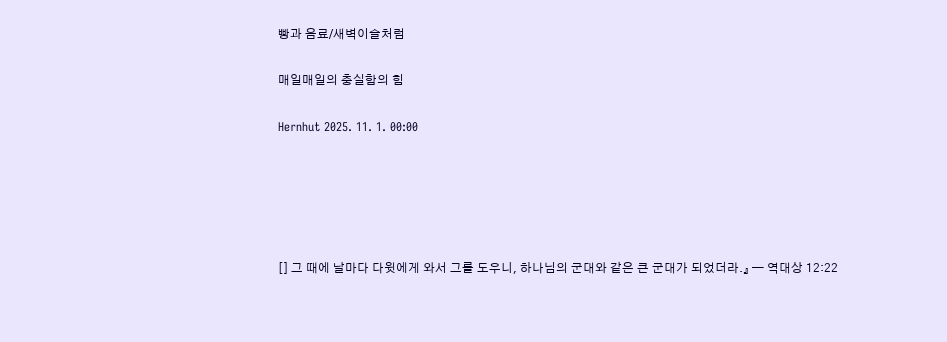빵과 음료/새벽이슬처럼

매일매일의 충실함의 힘

Hernhut 2025. 11. 1. 00:00





[] 그 때에 날마다 다윗에게 와서 그를 도우니, 하나님의 군대와 같은 큰 군대가 되었더라.』 — 역대상 12:22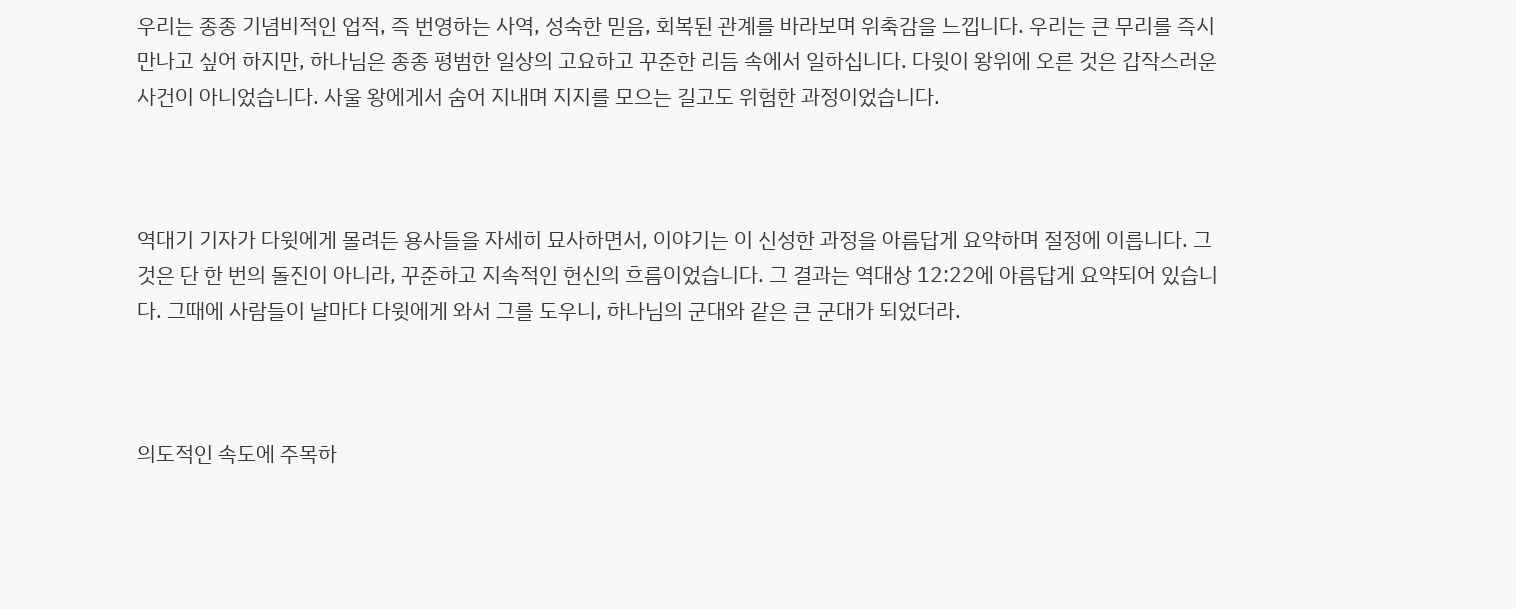우리는 종종 기념비적인 업적, 즉 번영하는 사역, 성숙한 믿음, 회복된 관계를 바라보며 위축감을 느낍니다. 우리는 큰 무리를 즉시 만나고 싶어 하지만, 하나님은 종종 평범한 일상의 고요하고 꾸준한 리듬 속에서 일하십니다. 다윗이 왕위에 오른 것은 갑작스러운 사건이 아니었습니다. 사울 왕에게서 숨어 지내며 지지를 모으는 길고도 위험한 과정이었습니다.



역대기 기자가 다윗에게 몰려든 용사들을 자세히 묘사하면서, 이야기는 이 신성한 과정을 아름답게 요약하며 절정에 이릅니다. 그것은 단 한 번의 돌진이 아니라, 꾸준하고 지속적인 헌신의 흐름이었습니다. 그 결과는 역대상 12:22에 아름답게 요약되어 있습니다. 그때에 사람들이 날마다 다윗에게 와서 그를 도우니, 하나님의 군대와 같은 큰 군대가 되었더라.



의도적인 속도에 주목하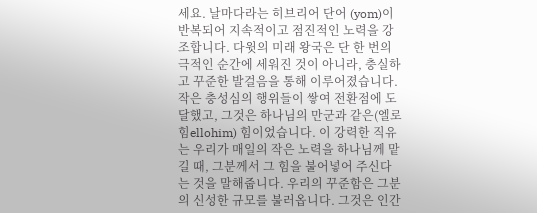세요. 날마다라는 히브리어 단어 (yom)이 반복되어 지속적이고 점진적인 노력을 강조합니다. 다윗의 미래 왕국은 단 한 번의 극적인 순간에 세워진 것이 아니라, 충실하고 꾸준한 발걸음을 통해 이루어졌습니다. 작은 충성심의 행위들이 쌓여 전환점에 도달했고, 그것은 하나님의 만군과 같은(엘로힘ellohim) 힘이었습니다. 이 강력한 직유는 우리가 매일의 작은 노력을 하나님께 맡길 때, 그분께서 그 힘을 불어넣어 주신다는 것을 말해줍니다. 우리의 꾸준함은 그분의 신성한 규모를 불러옵니다. 그것은 인간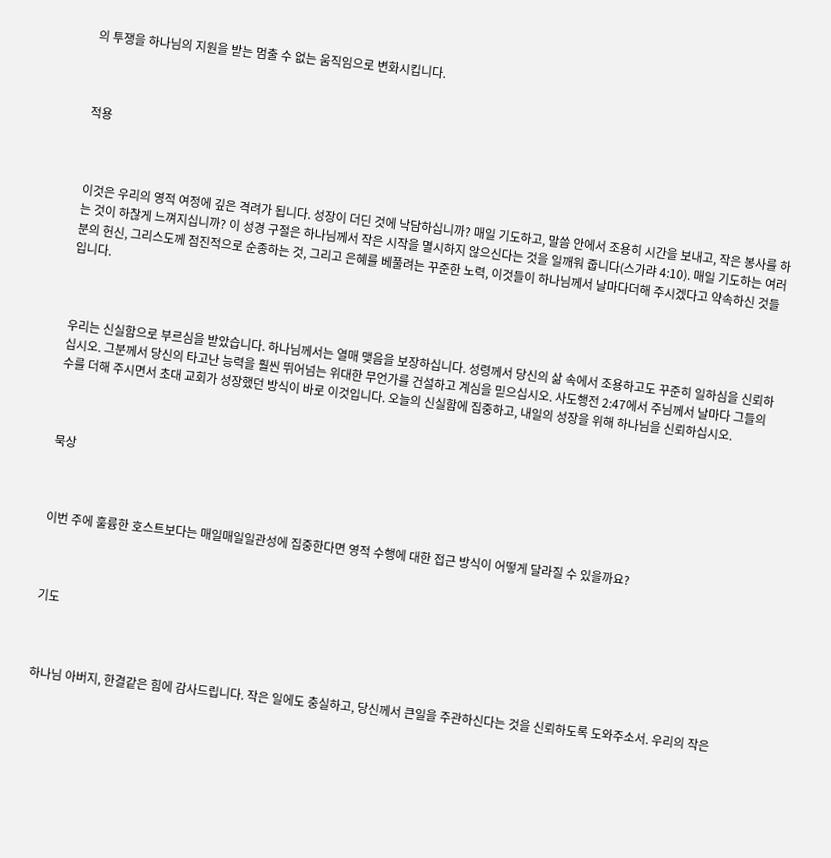의 투쟁을 하나님의 지원을 받는 멈출 수 없는 움직임으로 변화시킵니다.



적용



이것은 우리의 영적 여정에 깊은 격려가 됩니다. 성장이 더딘 것에 낙담하십니까? 매일 기도하고, 말씀 안에서 조용히 시간을 보내고, 작은 봉사를 하는 것이 하찮게 느껴지십니까? 이 성경 구절은 하나님께서 작은 시작을 멸시하지 않으신다는 것을 일깨워 줍니다(스가랴 4:10). 매일 기도하는 여러분의 헌신, 그리스도께 점진적으로 순종하는 것, 그리고 은혜를 베풀려는 꾸준한 노력, 이것들이 하나님께서 날마다더해 주시겠다고 약속하신 것들입니다.



우리는 신실함으로 부르심을 받았습니다. 하나님께서는 열매 맺음을 보장하십니다. 성령께서 당신의 삶 속에서 조용하고도 꾸준히 일하심을 신뢰하십시오. 그분께서 당신의 타고난 능력을 훨씬 뛰어넘는 위대한 무언가를 건설하고 계심을 믿으십시오. 사도행전 2:47에서 주님께서 날마다 그들의 수를 더해 주시면서 초대 교회가 성장했던 방식이 바로 이것입니다. 오늘의 신실함에 집중하고, 내일의 성장을 위해 하나님을 신뢰하십시오.



묵상



이번 주에 훌륭한 호스트보다는 매일매일일관성에 집중한다면 영적 수행에 대한 접근 방식이 어떻게 달라질 수 있을까요?



기도



하나님 아버지, 한결같은 힘에 감사드립니다. 작은 일에도 충실하고, 당신께서 큰일을 주관하신다는 것을 신뢰하도록 도와주소서. 우리의 작은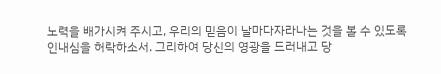노력을 배가시켜 주시고, 우리의 믿음이 날마다자라나는 것을 볼 수 있도록 인내심을 허락하소서. 그리하여 당신의 영광을 드러내고 당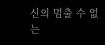신의 멈출 수 없는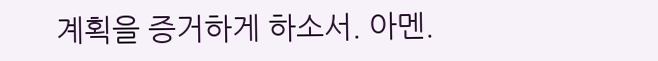계획을 증거하게 하소서. 아멘.